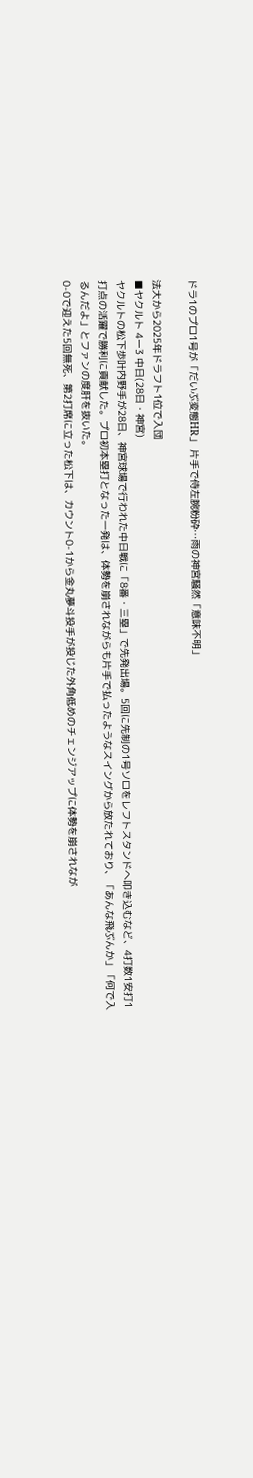ドラ1のプロ1号が「だいぶ変態HR」 片手で侍左腕粉砕…雨の神宮騒然「意味不明」

法大から2025年ドラフト1位で入団
■ヤクルト 4ー3 中日(28日・神宮)
ヤクルトの松下歩叶内野手が28日、神宮球場で行われた中日戦に「8番・三塁」で先発出場。5回に先制の1号ソロをレフトスタンドへ叩き込むなど、4打数1安打1打点の活躍で勝利に貢献した。プロ初本塁打となった一発は、体勢を崩されながらも片手で払ったようなスイングから放たれており、「あんな飛ぶんか」「何で入るんだよ」とファンの度肝を抜いた。
0-0で迎えた5回無死、第2打席に立った松下は、カウント0-1から金丸夢斗投手が投じた外角低めのチェンジアップに体勢を崩されなが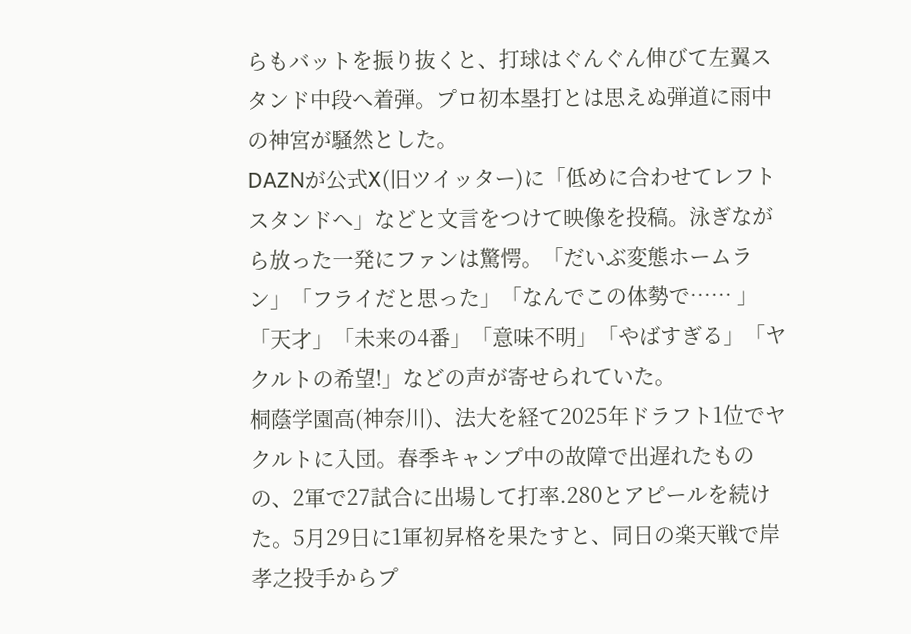らもバットを振り抜くと、打球はぐんぐん伸びて左翼スタンド中段へ着弾。プロ初本塁打とは思えぬ弾道に雨中の神宮が騒然とした。
DAZNが公式X(旧ツイッター)に「低めに合わせてレフトスタンドへ」などと文言をつけて映像を投稿。泳ぎながら放った一発にファンは驚愕。「だいぶ変態ホームラン」「フライだと思った」「なんでこの体勢で…… 」「天才」「未来の4番」「意味不明」「やばすぎる」「ヤクルトの希望!」などの声が寄せられていた。
桐蔭学園高(神奈川)、法大を経て2025年ドラフト1位でヤクルトに入団。春季キャンプ中の故障で出遅れたものの、2軍で27試合に出場して打率.280とアピールを続けた。5月29日に1軍初昇格を果たすと、同日の楽天戦で岸孝之投手からプ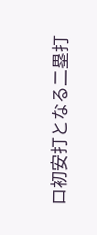ロ初安打となる二塁打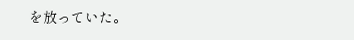を放っていた。